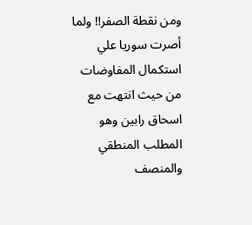ومن نقطة الصفر!! ولما أصرت سوريا علي استكمال المفاوضات من حيث انتهت مع اسحاق رابين وهو المطلب المنطقي والمنصف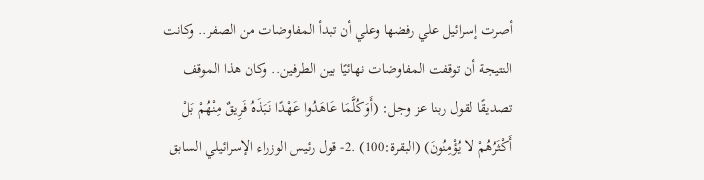أصرت إسرائيل علي رفضها وعلي أن تبدأ المفاوضات من الصفر.. وكانت النتيجة أن توقفت المفاوضات نهائيًا بين الطرفين.. وكان هذا الموقف تصديقًا لقول ربنا عز وجل: (أَوَكُلَّمَا عَاهَدُوا عَهْدًا نَبَذَهُ فَرِيقٌ مِنْهُمْ بَلْ أَكْثَرُهُمْ لا يُؤْمِنُونَ) (البقرة:100) .2- قول رئيس الوزراء الإسرائيلي السابق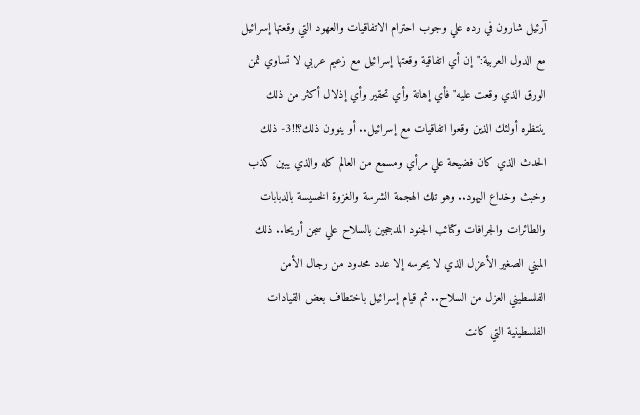آرئيل شارون في رده علي وجوب احترام الاتفاقيات والعهود التي وقعتها إسرائيل مع الدول العربية:"إن أي اتفاقية وقعتها إسرائيل مع زعيم عربي لا تساوي ثمن الورق الذي وقعت عليه"فأي إهانة وأي تحقير وأي إذلال أكثر من ذلك ينتظره أولئك الذين وقعوا اتفاقيات مع إسرائيل.. أو ينوون ذلك؟!!3- ذلك الحدث الذي كان فضيحة علي مرأي ومسمع من العالم كله والذي يبين كذب وخبث وخداع اليهود.. وهو تلك الهجمة الشرسة والغزوة الخسيسة بالدبابات والطائرات والجرافات وكتائب الجنود المدججين بالسلاح علي سجن أريحا.. ذلك المبني الصغير الأعزل الذي لا يحرسه إلا عدد محدود من رجال الأمن الفلسطيني العزل من السلاح.. ثم قيام إسرائيل باختطاف بعض القيادات الفلسطينية التي كانت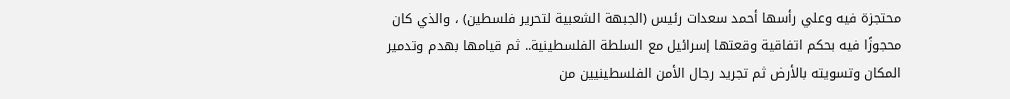محتجزة فيه وعلي رأسها أحمد سعدات رئيس (الجبهة الشعبية لتحرير فلسطين) ، والذي كان محجوزًا فيه بحكم اتفاقية وقعتها إسرائيل مع السلطة الفلسطينية.. ثم قيامها بهدم وتدمير المكان وتسويته بالأرض ثم تجريد رجال الأمن الفلسطينيين من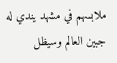ملابسهم في مشهد يندي له جبين العالم وسيظل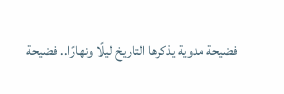فضيحة مدوية يذكرها التاريخ ليلًا ونهارًا.. فضيحة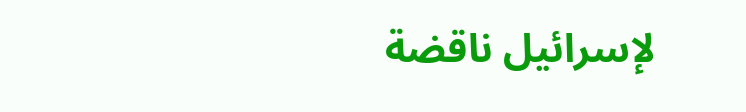لإسرائيل ناقضة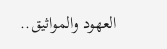العهود والمواثيق..